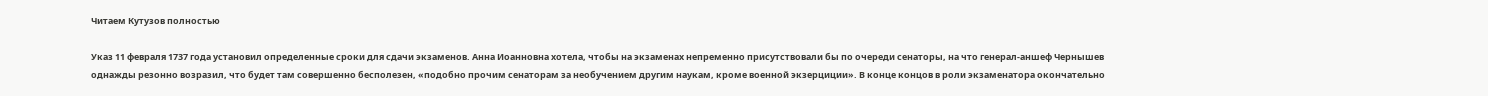Читаем Кутузов полностью

Указ 11 февраля 1737 года установил определенные сроки для сдачи экзаменов. Анна Иоанновна хотела, чтобы на экзаменах непременно присутствовали бы по очереди сенаторы, на что генерал-аншеф Чернышев однажды резонно возразил, что будет там совершенно бесполезен, «подобно прочим сенаторам за необучением другим наукам, кроме военной экзерциции». В конце концов в роли экзаменатора окончательно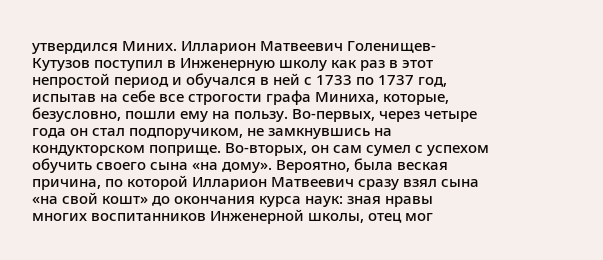утвердился Миних. Илларион Матвеевич Голенищев-Кутузов поступил в Инженерную школу как раз в этот непростой период и обучался в ней с 1733 по 1737 год, испытав на себе все строгости графа Миниха, которые, безусловно, пошли ему на пользу. Во-первых, через четыре года он стал подпоручиком, не замкнувшись на кондукторском поприще. Во-вторых, он сам сумел с успехом обучить своего сына «на дому». Вероятно, была веская причина, по которой Илларион Матвеевич сразу взял сына «на свой кошт» до окончания курса наук: зная нравы многих воспитанников Инженерной школы, отец мог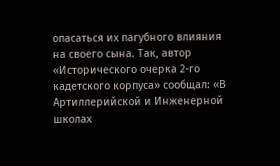опасаться их пагубного влияния на своего сына. Так, автор «Исторического очерка 2-го кадетского корпуса» сообщал: «В Артиллерийской и Инженерной школах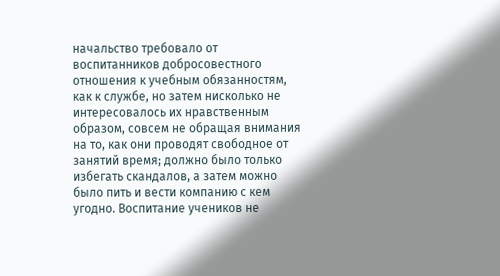начальство требовало от воспитанников добросовестного отношения к учебным обязанностям, как к службе, но затем нисколько не интересовалось их нравственным образом, совсем не обращая внимания на то, как они проводят свободное от занятий время; должно было только избегать скандалов, а затем можно было пить и вести компанию с кем угодно. Воспитание учеников не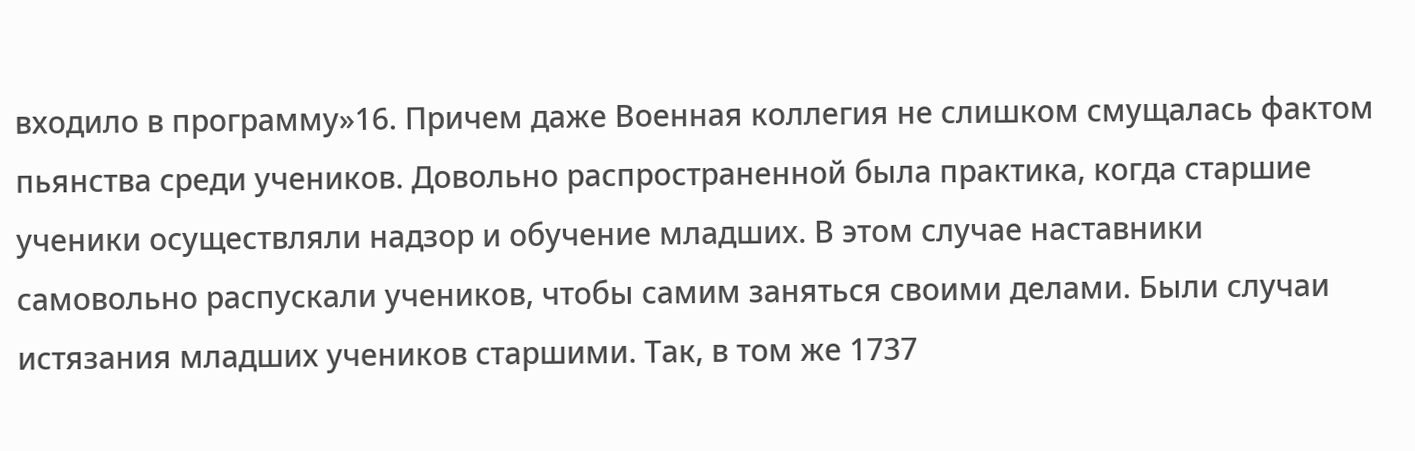входило в программу»16. Причем даже Военная коллегия не слишком смущалась фактом пьянства среди учеников. Довольно распространенной была практика, когда старшие ученики осуществляли надзор и обучение младших. В этом случае наставники самовольно распускали учеников, чтобы самим заняться своими делами. Были случаи истязания младших учеников старшими. Так, в том же 1737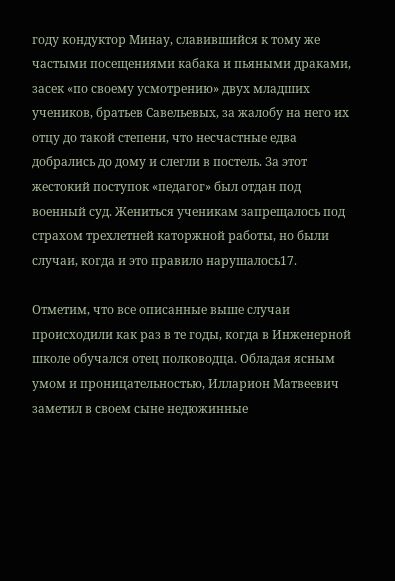году кондуктор Минау, славившийся к тому же частыми посещениями кабака и пьяными драками, засек «по своему усмотрению» двух младших учеников, братьев Савельевых, за жалобу на него их отцу до такой степени, что несчастные едва добрались до дому и слегли в постель. За этот жестокий поступок «педагог» был отдан под военный суд. Жениться ученикам запрещалось под страхом трехлетней каторжной работы, но были случаи, когда и это правило нарушалось17.

Отметим, что все описанные выше случаи происходили как раз в те годы, когда в Инженерной школе обучался отец полководца. Обладая ясным умом и проницательностью, Илларион Матвеевич заметил в своем сыне недюжинные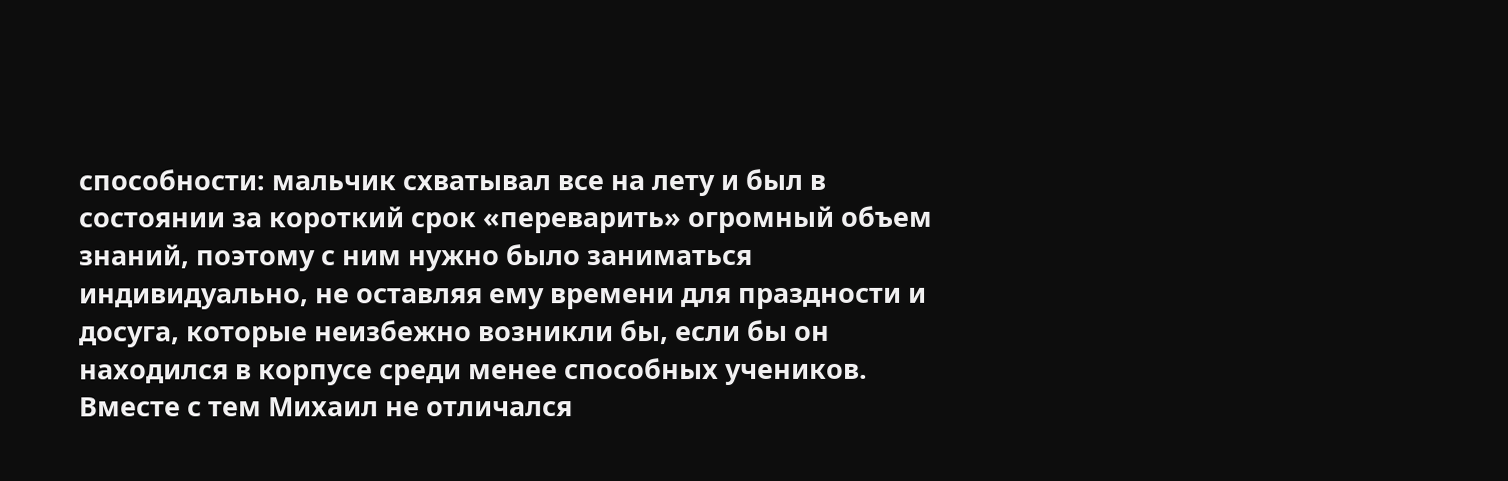способности: мальчик схватывал все на лету и был в состоянии за короткий срок «переварить» огромный объем знаний, поэтому с ним нужно было заниматься индивидуально, не оставляя ему времени для праздности и досуга, которые неизбежно возникли бы, если бы он находился в корпусе среди менее способных учеников. Вместе с тем Михаил не отличался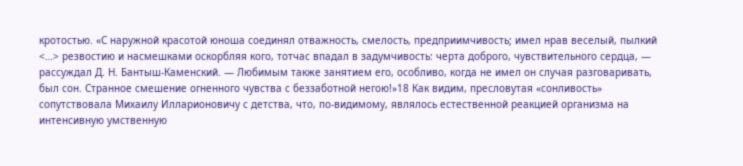кротостью. «С наружной красотой юноша соединял отважность, смелость, предприимчивость; имел нрав веселый, пылкий <…> резвостию и насмешками оскорбляя кого, тотчас впадал в задумчивость: черта доброго, чувствительного сердца, — рассуждал Д. Н. Бантыш-Каменский. — Любимым также занятием его, особливо, когда не имел он случая разговаривать, был сон. Странное смешение огненного чувства с беззаботной негою!»18 Как видим, пресловутая «сонливость» сопутствовала Михаилу Илларионовичу с детства, что, по-видимому, являлось естественной реакцией организма на интенсивную умственную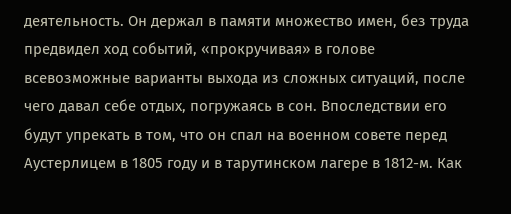деятельность. Он держал в памяти множество имен, без труда предвидел ход событий, «прокручивая» в голове всевозможные варианты выхода из сложных ситуаций, после чего давал себе отдых, погружаясь в сон. Впоследствии его будут упрекать в том, что он спал на военном совете перед Аустерлицем в 1805 году и в тарутинском лагере в 1812-м. Как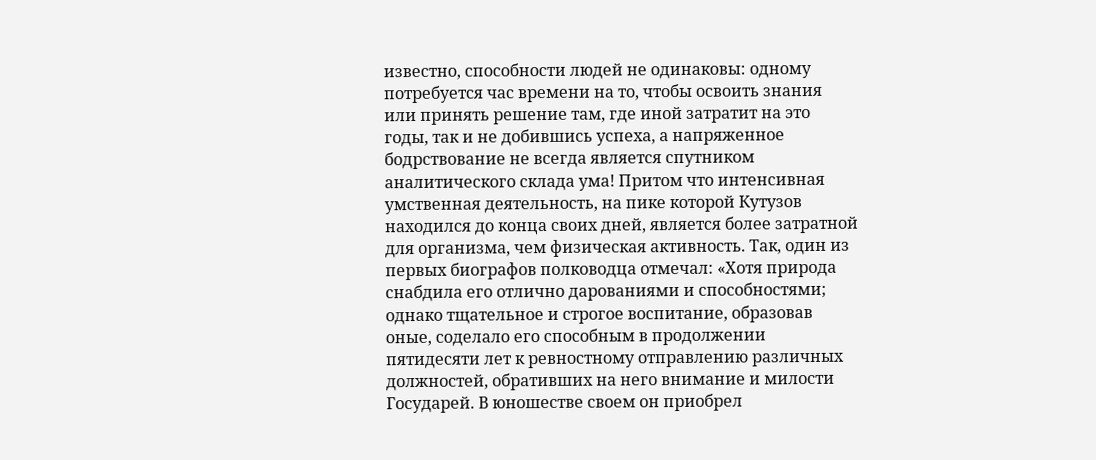известно, способности людей не одинаковы: одному потребуется час времени на то, чтобы освоить знания или принять решение там, где иной затратит на это годы, так и не добившись успеха, а напряженное бодрствование не всегда является спутником аналитического склада ума! Притом что интенсивная умственная деятельность, на пике которой Кутузов находился до конца своих дней, является более затратной для организма, чем физическая активность. Так, один из первых биографов полководца отмечал: «Хотя природа снабдила его отлично дарованиями и способностями; однако тщательное и строгое воспитание, образовав оные, соделало его способным в продолжении пятидесяти лет к ревностному отправлению различных должностей, обративших на него внимание и милости Государей. В юношестве своем он приобрел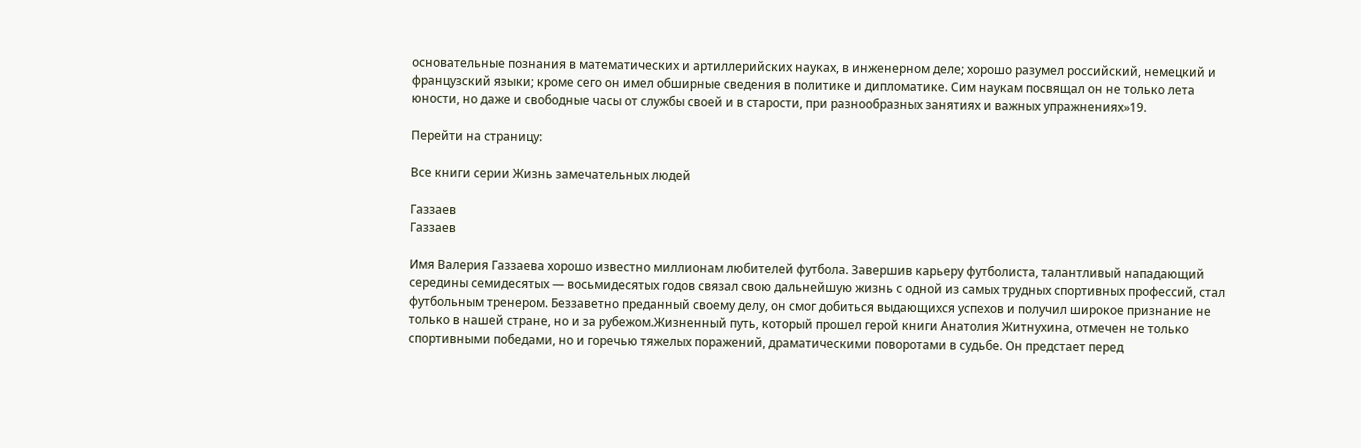основательные познания в математических и артиллерийских науках, в инженерном деле; хорошо разумел российский, немецкий и французский языки; кроме сего он имел обширные сведения в политике и дипломатике. Сим наукам посвящал он не только лета юности, но даже и свободные часы от службы своей и в старости, при разнообразных занятиях и важных упражнениях»19.

Перейти на страницу:

Все книги серии Жизнь замечательных людей

Газзаев
Газзаев

Имя Валерия Газзаева хорошо известно миллионам любителей футбола. Завершив карьеру футболиста, талантливый нападающий середины семидесятых — восьмидесятых годов связал свою дальнейшую жизнь с одной из самых трудных спортивных профессий, стал футбольным тренером. Беззаветно преданный своему делу, он смог добиться выдающихся успехов и получил широкое признание не только в нашей стране, но и за рубежом.Жизненный путь, который прошел герой книги Анатолия Житнухина, отмечен не только спортивными победами, но и горечью тяжелых поражений, драматическими поворотами в судьбе. Он предстает перед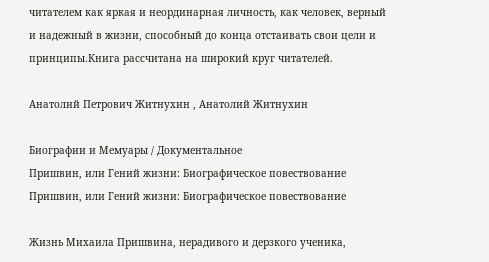читателем как яркая и неординарная личность, как человек, верный и надежный в жизни, способный до конца отстаивать свои цели и принципы.Книга рассчитана на широкий круг читателей.

Анатолий Петрович Житнухин , Анатолий Житнухин

Биографии и Мемуары / Документальное
Пришвин, или Гений жизни: Биографическое повествование
Пришвин, или Гений жизни: Биографическое повествование

Жизнь Михаила Пришвина, нерадивого и дерзкого ученика,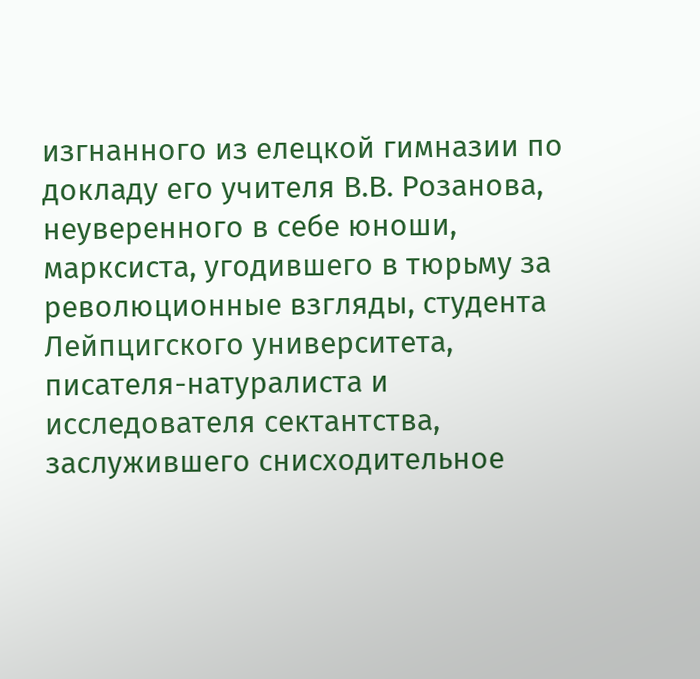изгнанного из елецкой гимназии по докладу его учителя В.В. Розанова, неуверенного в себе юноши, марксиста, угодившего в тюрьму за революционные взгляды, студента Лейпцигского университета, писателя-натуралиста и исследователя сектантства, заслужившего снисходительное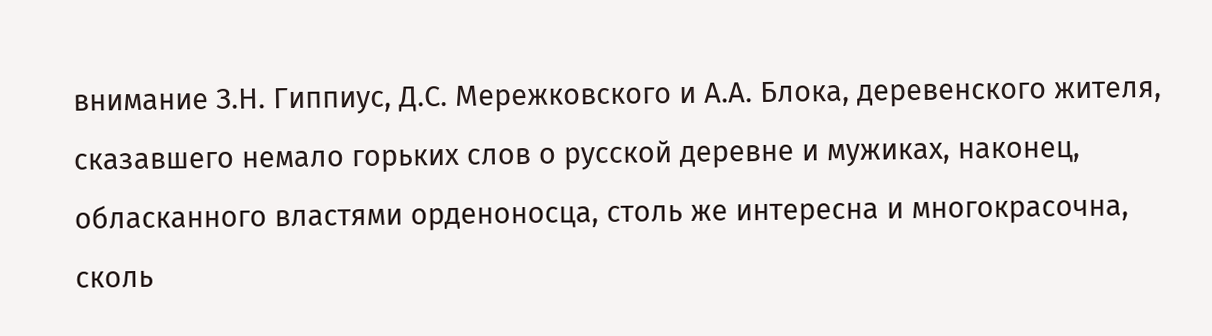внимание З.Н. Гиппиус, Д.С. Мережковского и А.А. Блока, деревенского жителя, сказавшего немало горьких слов о русской деревне и мужиках, наконец, обласканного властями орденоносца, столь же интересна и многокрасочна, сколь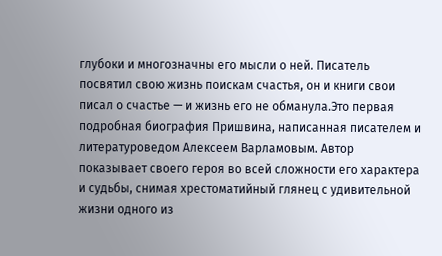глубоки и многозначны его мысли о ней. Писатель посвятил свою жизнь поискам счастья, он и книги свои писал о счастье — и жизнь его не обманула.Это первая подробная биография Пришвина, написанная писателем и литературоведом Алексеем Варламовым. Автор показывает своего героя во всей сложности его характера и судьбы, снимая хрестоматийный глянец с удивительной жизни одного из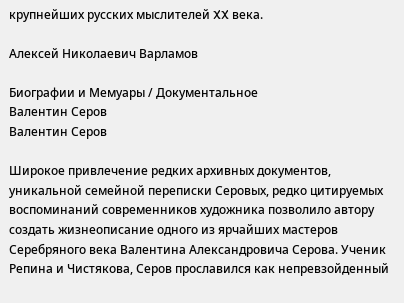крупнейших русских мыслителей XX века.

Алексей Николаевич Варламов

Биографии и Мемуары / Документальное
Валентин Серов
Валентин Серов

Широкое привлечение редких архивных документов, уникальной семейной переписки Серовых, редко цитируемых воспоминаний современников художника позволило автору создать жизнеописание одного из ярчайших мастеров Серебряного века Валентина Александровича Серова. Ученик Репина и Чистякова, Серов прославился как непревзойденный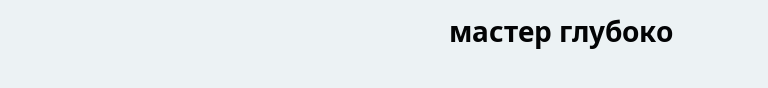мастер глубоко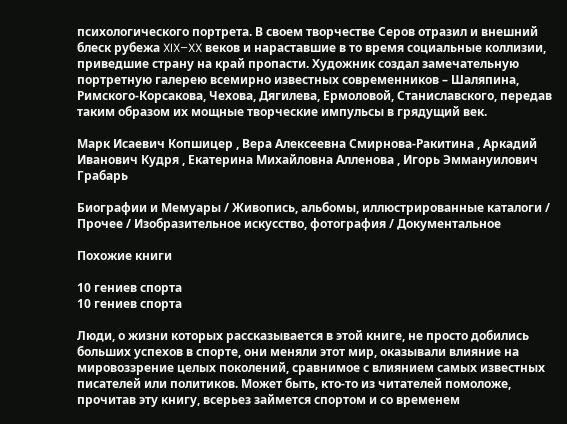психологического портрета. В своем творчестве Серов отразил и внешний блеск рубежа XIX–XX веков и нараставшие в то время социальные коллизии, приведшие страну на край пропасти. Художник создал замечательную портретную галерею всемирно известных современников – Шаляпина, Римского-Корсакова, Чехова, Дягилева, Ермоловой, Станиславского, передав таким образом их мощные творческие импульсы в грядущий век.

Марк Исаевич Копшицер , Вера Алексеевна Смирнова-Ракитина , Аркадий Иванович Кудря , Екатерина Михайловна Алленова , Игорь Эммануилович Грабарь

Биографии и Мемуары / Живопись, альбомы, иллюстрированные каталоги / Прочее / Изобразительное искусство, фотография / Документальное

Похожие книги

10 гениев спорта
10 гениев спорта

Люди, о жизни которых рассказывается в этой книге, не просто добились больших успехов в спорте, они меняли этот мир, оказывали влияние на мировоззрение целых поколений, сравнимое с влиянием самых известных писателей или политиков. Может быть, кто-то из читателей помоложе, прочитав эту книгу, всерьез займется спортом и со временем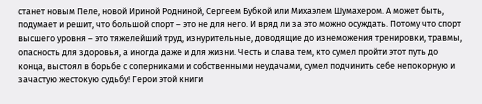станет новым Пеле, новой Ириной Родниной, Сергеем Бубкой или Михаэлем Шумахером. А может быть, подумает и решит, что большой спорт – это не для него. И вряд ли за это можно осуждать. Потому что спорт высшего уровня – это тяжелейший труд, изнурительные, доводящие до изнеможения тренировки, травмы, опасность для здоровья, а иногда даже и для жизни. Честь и слава тем, кто сумел пройти этот путь до конца, выстоял в борьбе с соперниками и собственными неудачами, сумел подчинить себе непокорную и зачастую жестокую судьбу! Герои этой книги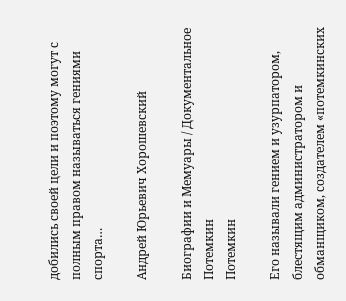добились своей цели и поэтому могут с полным правом называться гениями спорта…

Андрей Юрьевич Хорошевский

Биографии и Мемуары / Документальное
Потемкин
Потемкин

Его называли гением и узурпатором, блестящим администратором и обманщиком, создателем «потемкинских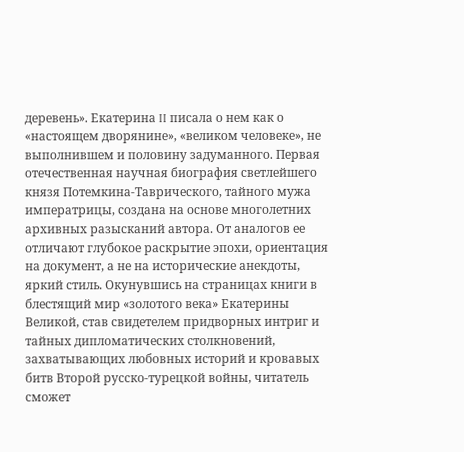деревень». Екатерина II писала о нем как о «настоящем дворянине», «великом человеке», не выполнившем и половину задуманного. Первая отечественная научная биография светлейшего князя Потемкина-Таврического, тайного мужа императрицы, создана на основе многолетних архивных разысканий автора. От аналогов ее отличают глубокое раскрытие эпохи, ориентация на документ, а не на исторические анекдоты, яркий стиль. Окунувшись на страницах книги в блестящий мир «золотого века» Екатерины Великой, став свидетелем придворных интриг и тайных дипломатических столкновений, захватывающих любовных историй и кровавых битв Второй русско-турецкой войны, читатель сможет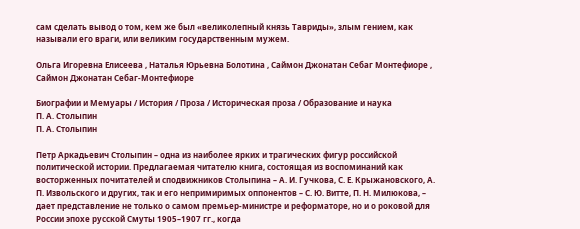сам сделать вывод о том, кем же был «великолепный князь Тавриды», злым гением, как называли его враги, или великим государственным мужем.

Ольга Игоревна Елисеева , Наталья Юрьевна Болотина , Саймон Джонатан Себаг Монтефиоре , Саймон Джонатан Себаг-Монтефиоре

Биографии и Мемуары / История / Проза / Историческая проза / Образование и наука
П. А. Столыпин
П. А. Столыпин

Петр Аркадьевич Столыпин – одна из наиболее ярких и трагических фигур российской политической истории. Предлагаемая читателю книга, состоящая из воспоминаний как восторженных почитателей и сподвижников Столыпина – А. И. Гучкова, С. Е. Крыжановского, А. П. Извольского и других, так и его непримиримых оппонентов – С. Ю. Витте, П. Н. Милюкова, – дает представление не только о самом премьер-министре и реформаторе, но и о роковой для России эпохе русской Смуты 1905–1907 гг., когда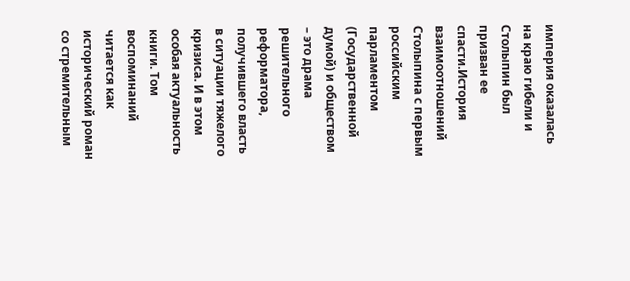империя оказалась на краю гибели и Столыпин был призван ее спасти.История взаимоотношений Столыпина с первым российским парламентом (Государственной думой) и обществом – это драма решительного реформатора, получившего власть в ситуации тяжелого кризиса. И в этом особая актуальность книги. Том воспоминаний читается как исторический роман со стремительным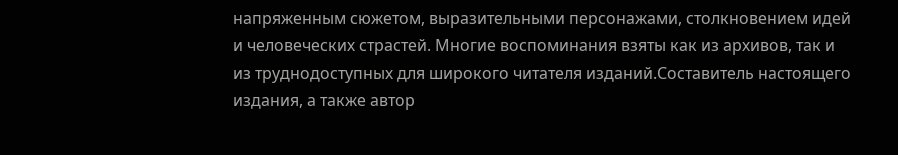напряженным сюжетом, выразительными персонажами, столкновением идей и человеческих страстей. Многие воспоминания взяты как из архивов, так и из труднодоступных для широкого читателя изданий.Составитель настоящего издания, а также автор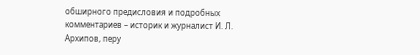обширного предисловия и подробных комментариев – историк и журналист И. Л. Архипов, перу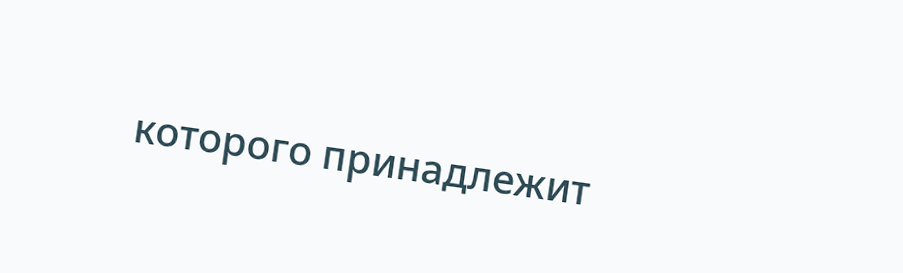которого принадлежит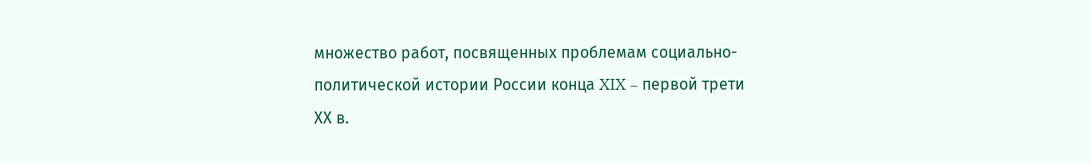множество работ, посвященных проблемам социально-политической истории России конца XIX – первой трети ХХ в.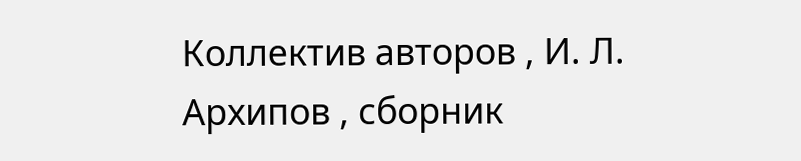Коллектив авторов , И. Л. Архипов , сборник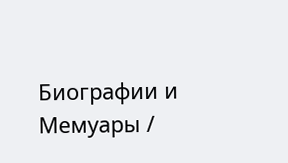Биографии и Мемуары /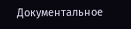Документальное